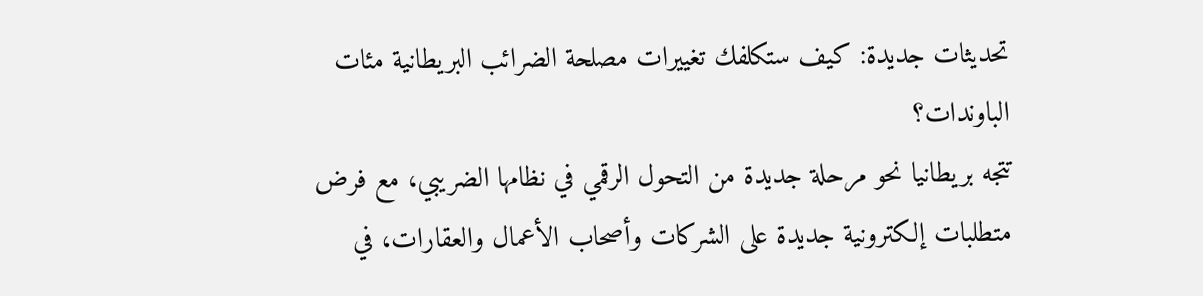تحديثات جديدة: كيف ستكلفك تغييرات مصلحة الضرائب البريطانية مئات الباوندات؟
تتجه بريطانيا نحو مرحلة جديدة من التحول الرقمي في نظامها الضريبي، مع فرض متطلبات إلكترونية جديدة على الشركات وأصحاب الأعمال والعقارات، في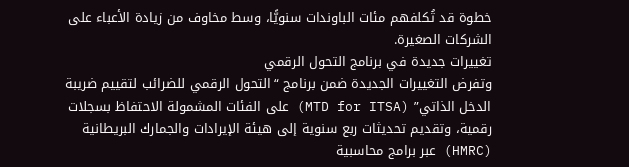خطوة قد تُكلفهم مئات الباوندات سنويًّا، وسط مخاوف من زيادة الأعباء على الشركات الصغيرة.
تغييرات جديدة في برنامج التحول الرقمي
وتفرض التغييرات الجديدة ضمن برنامج “التحول الرقمي للضرائب لتقييم ضريبة الدخل الذاتي” (MTD for ITSA) على الفئات المشمولة الاحتفاظ بسجلات رقمية، وتقديم تحديثات ربع سنوية إلى هيئة الإيرادات والجمارك البريطانية (HMRC) عبر برامج محاسبية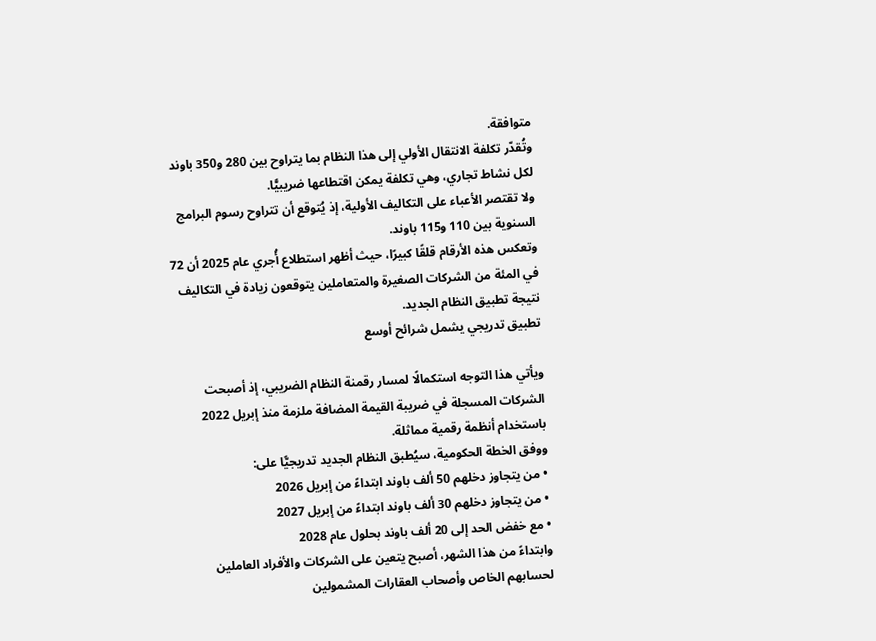متوافقة.
وتُقدّر تكلفة الانتقال الأولي إلى هذا النظام بما يتراوح بين 280 و350 باوند لكل نشاط تجاري، وهي تكلفة يمكن اقتطاعها ضريبيًّا.
ولا تقتصر الأعباء على التكاليف الأولية، إذ يُتوقع أن تتراوح رسوم البرامج السنوية بين 110 و115 باوند.
وتعكس هذه الأرقام قلقًا كبيرًا، حيث أظهر استطلاع أُجري عام 2025 أن 72 في المئة من الشركات الصغيرة والمتعاملين يتوقعون زيادة في التكاليف نتيجة تطبيق النظام الجديد.
تطبيق تدريجي يشمل شرائح أوسع

ويأتي هذا التوجه استكمالًا لمسار رقمنة النظام الضريبي، إذ أصبحت الشركات المسجلة في ضريبة القيمة المضافة ملزمة منذ إبريل 2022 باستخدام أنظمة رقمية مماثلة.
ووفق الخطة الحكومية، سيُطبق النظام الجديد تدريجيًّا على:
• من يتجاوز دخلهم 50 ألف باوند ابتداءً من إبريل 2026
• من يتجاوز دخلهم 30 ألف باوند ابتداءً من إبريل 2027
• مع خفض الحد إلى 20 ألف باوند بحلول عام 2028
وابتداءً من هذا الشهر، أصبح يتعين على الشركات والأفراد العاملين لحسابهم الخاص وأصحاب العقارات المشمولين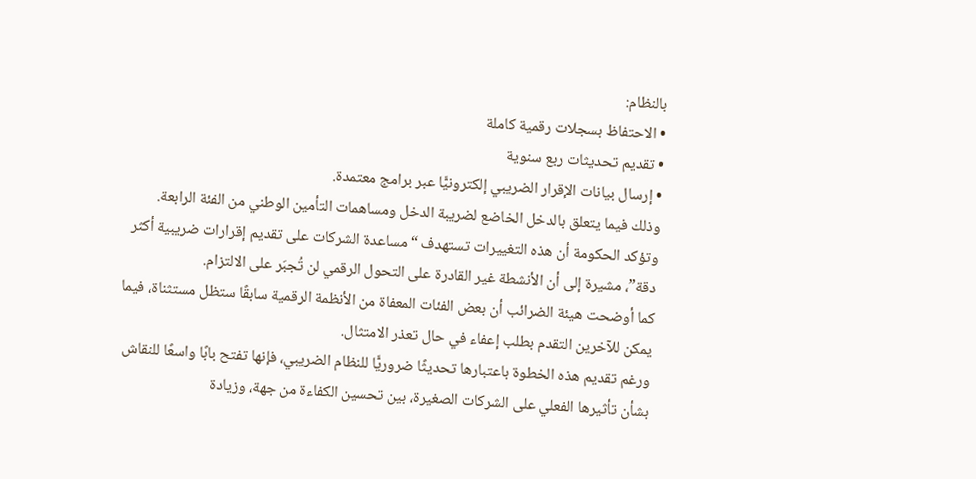بالنظام:
• الاحتفاظ بسجلات رقمية كاملة
• تقديم تحديثات ربع سنوية
• إرسال بيانات الإقرار الضريبي إلكترونيًّا عبر برامج معتمدة.
وذلك فيما يتعلق بالدخل الخاضع لضريبة الدخل ومساهمات التأمين الوطني من الفئة الرابعة.
وتؤكد الحكومة أن هذه التغييرات تستهدف “مساعدة الشركات على تقديم إقرارات ضريبية أكثر دقة”، مشيرة إلى أن الأنشطة غير القادرة على التحول الرقمي لن تُجبَر على الالتزام.
كما أوضحت هيئة الضرائب أن بعض الفئات المعفاة من الأنظمة الرقمية سابقًا ستظل مستثناة، فيما يمكن للآخرين التقدم بطلب إعفاء في حال تعذر الامتثال.
ورغم تقديم هذه الخطوة باعتبارها تحديثًا ضروريًّا للنظام الضريبي، فإنها تفتح بابًا واسعًا للنقاش بشأن تأثيرها الفعلي على الشركات الصغيرة، بين تحسين الكفاءة من جهة، وزيادة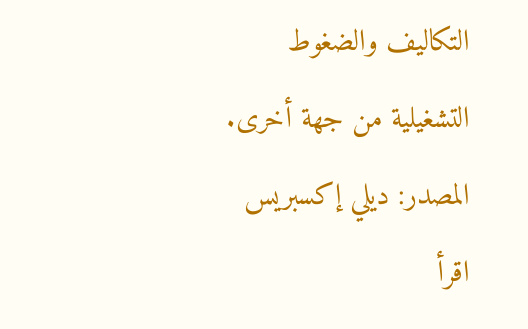التكاليف والضغوط التشغيلية من جهة أخرى.
المصدر: ديلي إكسبريس
اقرأ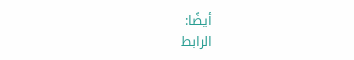أيضًا:
الرابط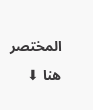المختصر هنا ⬇